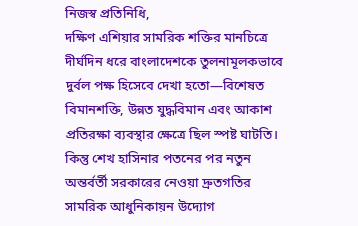নিজস্ব প্রতিনিধি,
দক্ষিণ এশিয়ার সামরিক শক্তির মানচিত্রে দীর্ঘদিন ধরে বাংলাদেশকে তুলনামূলকভাবে দুর্বল পক্ষ হিসেবে দেখা হতো—বিশেষত বিমানশক্তি, উন্নত যুদ্ধবিমান এবং আকাশ প্রতিরক্ষা ব্যবস্থার ক্ষেত্রে ছিল স্পষ্ট ঘাটতি। কিন্তু শেখ হাসিনার পতনের পর নতুন অন্তর্বর্তী সরকারের নেওয়া দ্রুতগতির সামরিক আধুনিকায়ন উদ্যোগ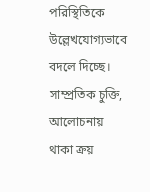পরিস্থিতিকে উল্লেখযোগ্যভাবে বদলে দিচ্ছে। সাম্প্রতিক চুক্তি, আলোচনায় থাকা ক্রয়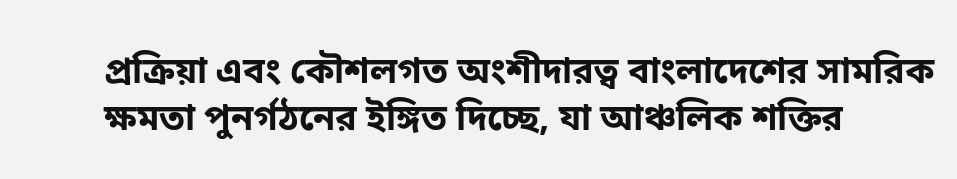প্রক্রিয়া এবং কৌশলগত অংশীদারত্ব বাংলাদেশের সামরিক ক্ষমতা পুনর্গঠনের ইঙ্গিত দিচ্ছে, যা আঞ্চলিক শক্তির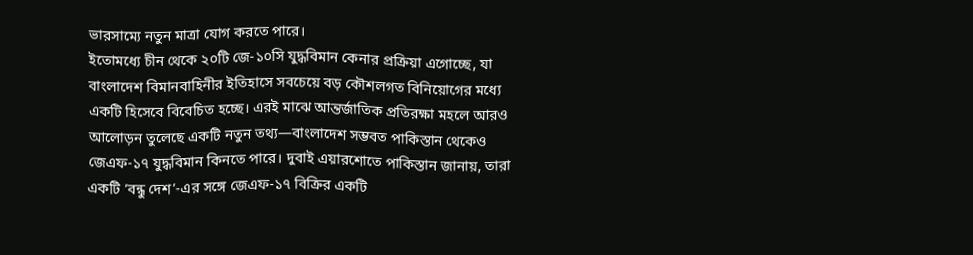ভারসাম্যে নতুন মাত্রা যোগ করতে পারে।
ইতোমধ্যে চীন থেকে ২০টি জে-১০সি যুদ্ধবিমান কেনার প্রক্রিয়া এগোচ্ছে, যা বাংলাদেশ বিমানবাহিনীর ইতিহাসে সবচেয়ে বড় কৌশলগত বিনিয়োগের মধ্যে একটি হিসেবে বিবেচিত হচ্ছে। এরই মাঝে আন্তর্জাতিক প্রতিরক্ষা মহলে আরও আলোড়ন তুলেছে একটি নতুন তথ্য—বাংলাদেশ সম্ভবত পাকিস্তান থেকেও জেএফ-১৭ যুদ্ধবিমান কিনতে পারে। দুবাই এয়ারশোতে পাকিস্তান জানায়, তারা একটি ‘বন্ধু দেশ’-এর সঙ্গে জেএফ-১৭ বিক্রির একটি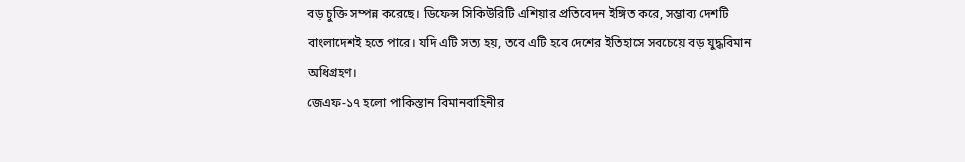বড় চুক্তি সম্পন্ন করেছে। ডিফেন্স সিকিউরিটি এশিয়ার প্রতিবেদন ইঙ্গিত করে, সম্ভাব্য দেশটি বাংলাদেশই হতে পারে। যদি এটি সত্য হয়, তবে এটি হবে দেশের ইতিহাসে সবচেয়ে বড় যুদ্ধবিমান অধিগ্রহণ।
জেএফ-১৭ হলো পাকিস্তান বিমানবাহিনীর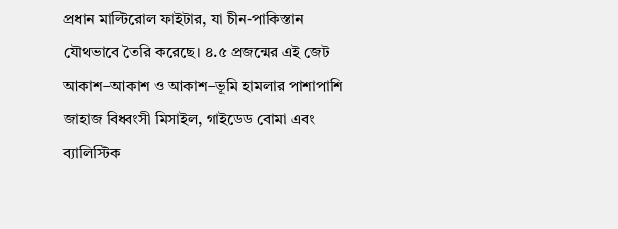প্রধান মাল্টিরোল ফাইটার, যা চীন-পাকিস্তান যৌথভাবে তৈরি করেছে। ৪.৫ প্রজন্মের এই জেট আকাশ–আকাশ ও আকাশ–ভূমি হামলার পাশাপাশি জাহাজ বিধ্বংসী মিসাইল, গাইডেড বোমা এবং ব্যালিস্টিক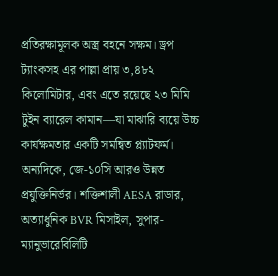প্রতিরক্ষামূলক অস্ত্র বহনে সক্ষম। ড্রপ ট্যাংকসহ এর পাল্লা প্রায় ৩,৪৮২ কিলোমিটার, এবং এতে রয়েছে ২৩ মিমি টুইন ব্যারেল কামান—যা মাঝারি ব্যয়ে উচ্চ কার্যক্ষমতার একটি সমন্বিত প্ল্যাটফর্ম।
অন্যদিকে, জে-১০সি আরও উন্নত প্রযুক্তিনির্ভর। শক্তিশালী AESA রাডার, অত্যাধুনিক BVR মিসাইল, সুপার-ম্যানুভারেবিলিটি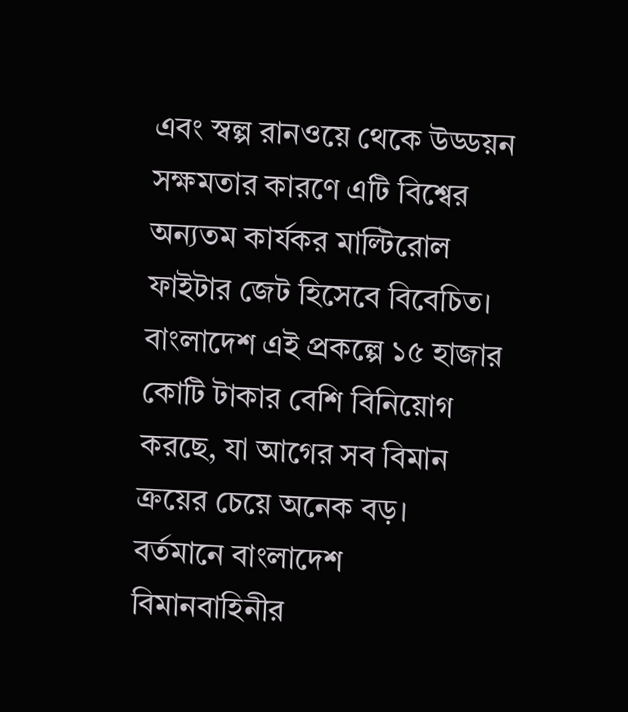এবং স্বল্প রানওয়ে থেকে উড্ডয়ন সক্ষমতার কারণে এটি বিশ্বের অন্যতম কার্যকর মাল্টিরোল ফাইটার জেট হিসেবে বিবেচিত। বাংলাদেশ এই প্রকল্পে ১৫ হাজার কোটি টাকার বেশি বিনিয়োগ করছে, যা আগের সব বিমান ক্রয়ের চেয়ে অনেক বড়।
বর্তমানে বাংলাদেশ বিমানবাহিনীর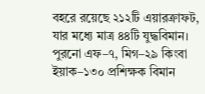বহরে রয়েছে ২১২টি এয়ারক্রাফট, যার মধ্যে মাত্র ৪৪টি যুদ্ধবিমান। পুরনো এফ–৭, মিগ–২৯ কিংবা ইয়াক–১৩০ প্রশিক্ষক বিমান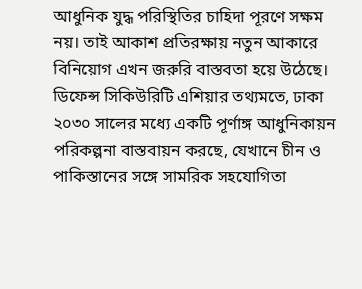আধুনিক যুদ্ধ পরিস্থিতির চাহিদা পূরণে সক্ষম নয়। তাই আকাশ প্রতিরক্ষায় নতুন আকারে বিনিয়োগ এখন জরুরি বাস্তবতা হয়ে উঠেছে।
ডিফেন্স সিকিউরিটি এশিয়ার তথ্যমতে, ঢাকা ২০৩০ সালের মধ্যে একটি পূর্ণাঙ্গ আধুনিকায়ন পরিকল্পনা বাস্তবায়ন করছে, যেখানে চীন ও পাকিস্তানের সঙ্গে সামরিক সহযোগিতা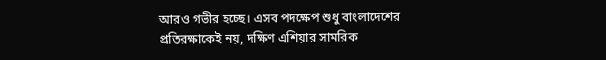আরও গভীর হচ্ছে। এসব পদক্ষেপ শুধু বাংলাদেশের প্রতিরক্ষাকেই নয়, দক্ষিণ এশিয়ার সামরিক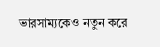ভারসাম্যকেও নতুন করে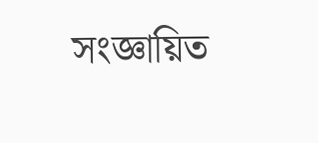সংজ্ঞায়িত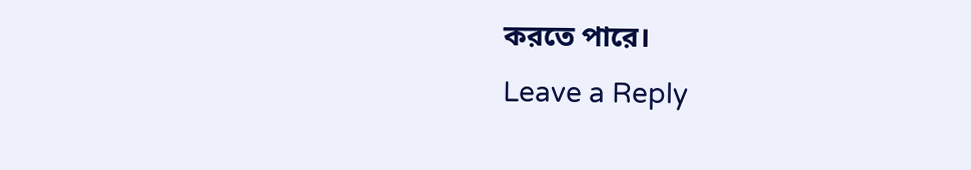করতে পারে।
Leave a Reply